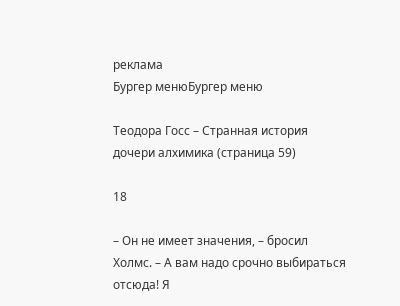реклама
Бургер менюБургер меню

Теодора Госс – Странная история дочери алхимика (страница 59)

18

– Он не имеет значения, – бросил Холмс. – А вам надо срочно выбираться отсюда! Я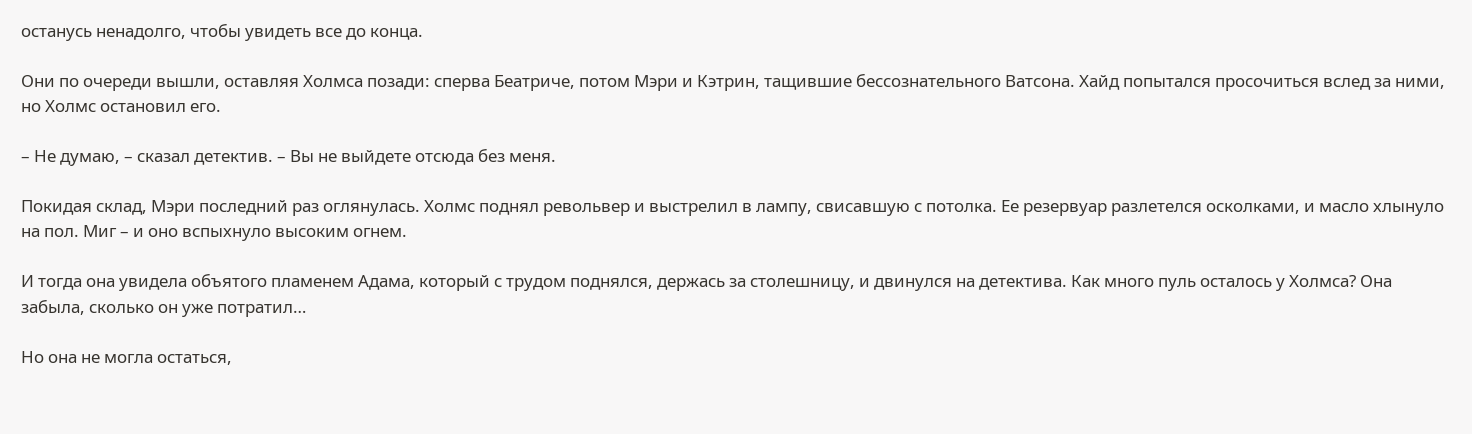останусь ненадолго, чтобы увидеть все до конца.

Они по очереди вышли, оставляя Холмса позади: сперва Беатриче, потом Мэри и Кэтрин, тащившие бессознательного Ватсона. Хайд попытался просочиться вслед за ними, но Холмс остановил его.

– Не думаю, – сказал детектив. – Вы не выйдете отсюда без меня.

Покидая склад, Мэри последний раз оглянулась. Холмс поднял револьвер и выстрелил в лампу, свисавшую с потолка. Ее резервуар разлетелся осколками, и масло хлынуло на пол. Миг – и оно вспыхнуло высоким огнем.

И тогда она увидела объятого пламенем Адама, который с трудом поднялся, держась за столешницу, и двинулся на детектива. Как много пуль осталось у Холмса? Она забыла, сколько он уже потратил…

Но она не могла остаться,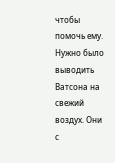чтобы помочь ему. Нужно было выводить Ватсона на свежий воздух. Они с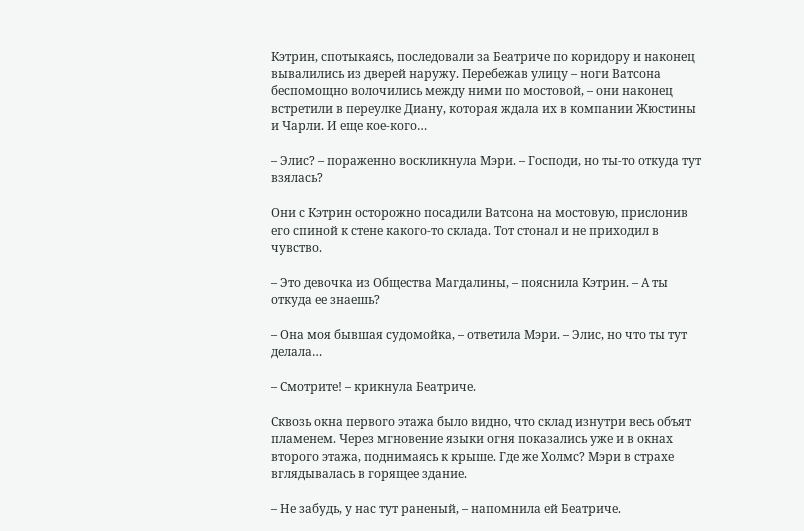Кэтрин, спотыкаясь, последовали за Беатриче по коридору и наконец вывалились из дверей наружу. Перебежав улицу – ноги Ватсона беспомощно волочились между ними по мостовой, – они наконец встретили в переулке Диану, которая ждала их в компании Жюстины и Чарли. И еще кое-кого…

– Элис? – пораженно воскликнула Мэри. – Господи, но ты-то откуда тут взялась?

Они с Кэтрин осторожно посадили Ватсона на мостовую, прислонив его спиной к стене какого-то склада. Тот стонал и не приходил в чувство.

– Это девочка из Общества Магдалины, – пояснила Кэтрин. – А ты откуда ее знаешь?

– Она моя бывшая судомойка, – ответила Мэри. – Элис, но что ты тут делала…

– Смотрите! – крикнула Беатриче.

Сквозь окна первого этажа было видно, что склад изнутри весь объят пламенем. Через мгновение языки огня показались уже и в окнах второго этажа, поднимаясь к крыше. Где же Холмс? Мэри в страхе вглядывалась в горящее здание.

– Не забудь, у нас тут раненый, – напомнила ей Беатриче.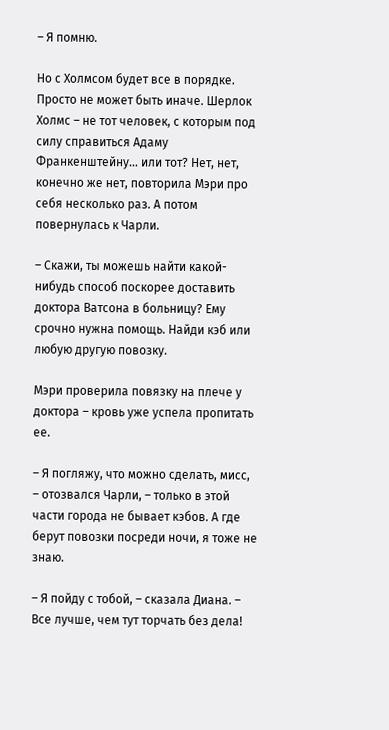– Я помню.

Но с Холмсом будет все в порядке. Просто не может быть иначе. Шерлок Холмс – не тот человек, с которым под силу справиться Адаму Франкенштейну… или тот? Нет, нет, конечно же нет, повторила Мэри про себя несколько раз. А потом повернулась к Чарли.

– Скажи, ты можешь найти какой-нибудь способ поскорее доставить доктора Ватсона в больницу? Ему срочно нужна помощь. Найди кэб или любую другую повозку.

Мэри проверила повязку на плече у доктора – кровь уже успела пропитать ее.

– Я погляжу, что можно сделать, мисс, – отозвался Чарли, – только в этой части города не бывает кэбов. А где берут повозки посреди ночи, я тоже не знаю.

– Я пойду с тобой, – сказала Диана. – Все лучше, чем тут торчать без дела!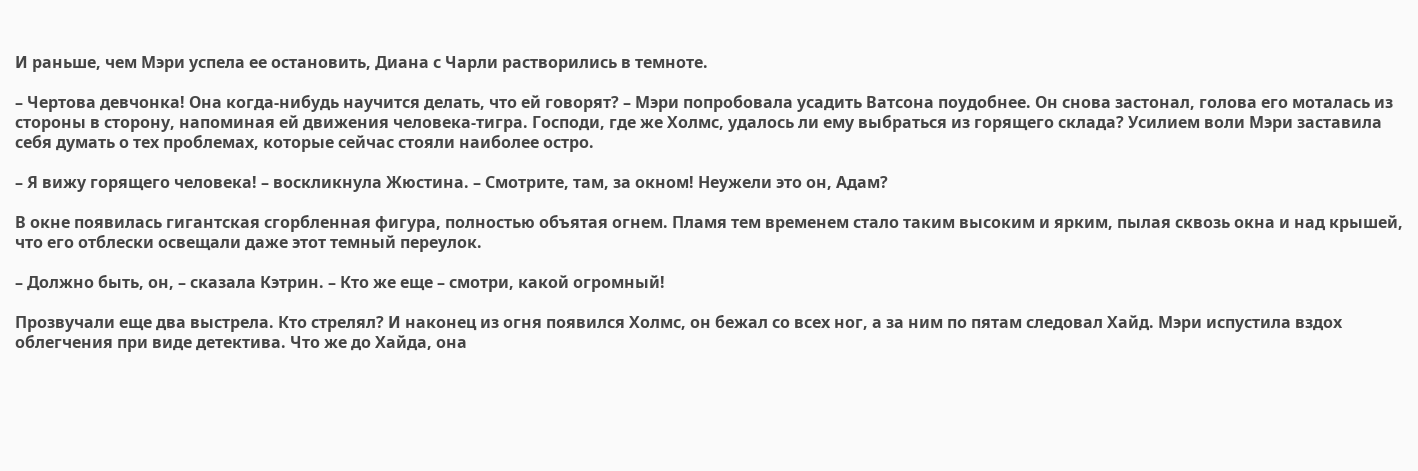И раньше, чем Мэри успела ее остановить, Диана с Чарли растворились в темноте.

– Чертова девчонка! Она когда-нибудь научится делать, что ей говорят? – Мэри попробовала усадить Ватсона поудобнее. Он снова застонал, голова его моталась из стороны в сторону, напоминая ей движения человека-тигра. Господи, где же Холмс, удалось ли ему выбраться из горящего склада? Усилием воли Мэри заставила себя думать о тех проблемах, которые сейчас стояли наиболее остро.

– Я вижу горящего человека! – воскликнула Жюстина. – Смотрите, там, за окном! Неужели это он, Адам?

В окне появилась гигантская сгорбленная фигура, полностью объятая огнем. Пламя тем временем стало таким высоким и ярким, пылая сквозь окна и над крышей, что его отблески освещали даже этот темный переулок.

– Должно быть, он, – сказала Кэтрин. – Кто же еще – смотри, какой огромный!

Прозвучали еще два выстрела. Кто стрелял? И наконец из огня появился Холмс, он бежал со всех ног, а за ним по пятам следовал Хайд. Мэри испустила вздох облегчения при виде детектива. Что же до Хайда, она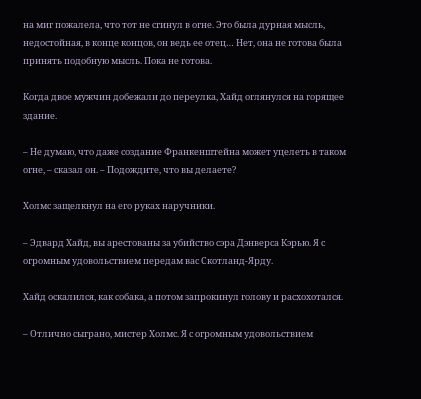на миг пожалела, что тот не сгинул в огне. Это была дурная мысль, недостойная, в конце концов, он ведь ее отец… Нет, она не готова была принять подобную мысль. Пока не готова.

Когда двое мужчин добежали до переулка, Хайд оглянулся на горящее здание.

– Не думаю, что даже создание Франкенштейна может уцелеть в таком огне, – сказал он. – Подождите, что вы делаете?

Холмс защелкнул на его руках наручники.

– Эдвард Хайд, вы арестованы за убийство сэра Дэнверса Кэрью. Я с огромным удовольствием передам вас Скотланд-Ярду.

Хайд оскалился, как собака, а потом запрокинул голову и расхохотался.

– Отлично сыграно, мистер Холмс. Я с огромным удовольствием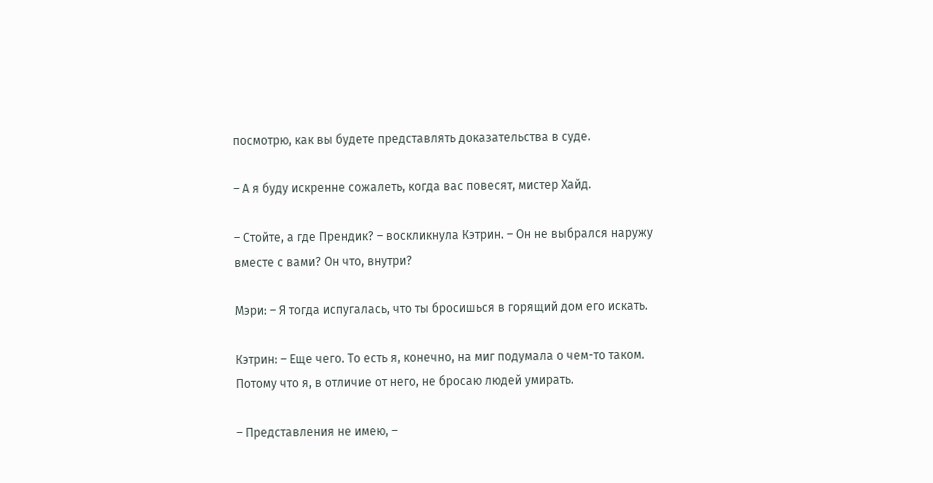посмотрю, как вы будете представлять доказательства в суде.

– А я буду искренне сожалеть, когда вас повесят, мистер Хайд.

– Стойте, а где Прендик? – воскликнула Кэтрин. – Он не выбрался наружу вместе с вами? Он что, внутри?

Мэри: – Я тогда испугалась, что ты бросишься в горящий дом его искать.

Кэтрин: – Еще чего. То есть я, конечно, на миг подумала о чем-то таком. Потому что я, в отличие от него, не бросаю людей умирать.

– Представления не имею, –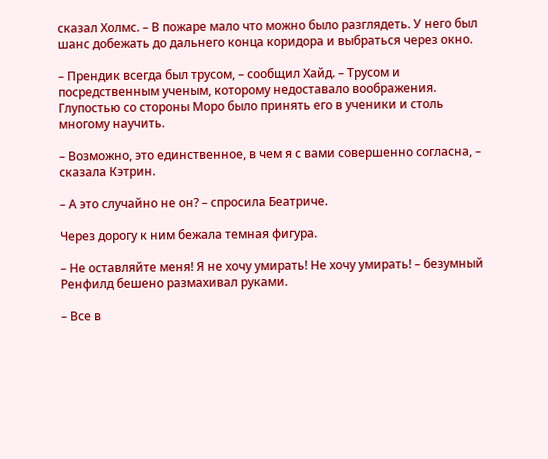сказал Холмс. – В пожаре мало что можно было разглядеть. У него был шанс добежать до дальнего конца коридора и выбраться через окно.

– Прендик всегда был трусом, – сообщил Хайд. – Трусом и посредственным ученым, которому недоставало воображения. Глупостью со стороны Моро было принять его в ученики и столь многому научить.

– Возможно, это единственное, в чем я с вами совершенно согласна, – сказала Кэтрин.

– А это случайно не он? – спросила Беатриче.

Через дорогу к ним бежала темная фигура.

– Не оставляйте меня! Я не хочу умирать! Не хочу умирать! – безумный Ренфилд бешено размахивал руками.

– Все в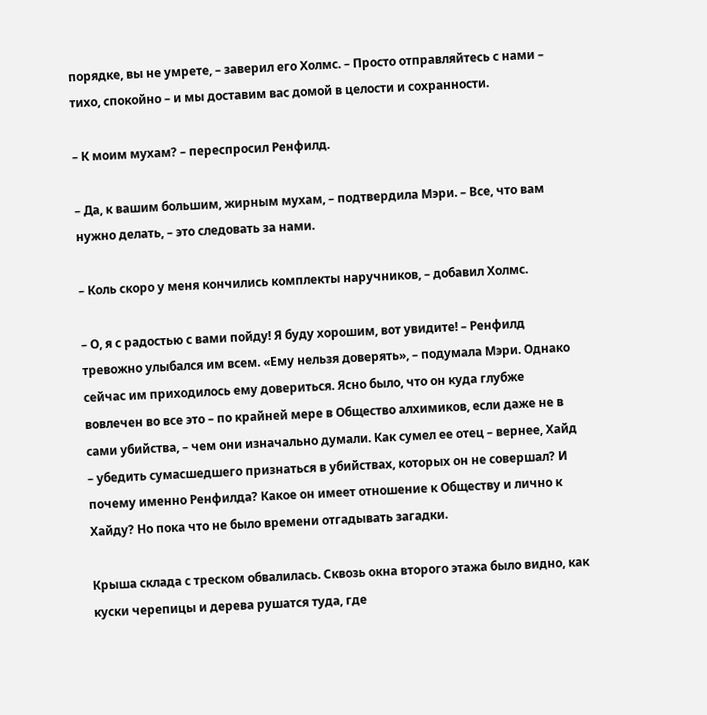порядке, вы не умрете, – заверил его Холмс. – Просто отправляйтесь с нами – тихо, спокойно – и мы доставим вас домой в целости и сохранности.

– К моим мухам? – переспросил Ренфилд.

– Да, к вашим большим, жирным мухам, – подтвердила Мэри. – Все, что вам нужно делать, – это следовать за нами.

– Коль скоро у меня кончились комплекты наручников, – добавил Холмс.

– О, я с радостью с вами пойду! Я буду хорошим, вот увидите! – Ренфилд тревожно улыбался им всем. «Ему нельзя доверять», – подумала Мэри. Однако сейчас им приходилось ему довериться. Ясно было, что он куда глубже вовлечен во все это – по крайней мере в Общество алхимиков, если даже не в сами убийства, – чем они изначально думали. Как сумел ее отец – вернее, Хайд – убедить сумасшедшего признаться в убийствах, которых он не совершал? И почему именно Ренфилда? Какое он имеет отношение к Обществу и лично к Хайду? Но пока что не было времени отгадывать загадки.

Крыша склада с треском обвалилась. Сквозь окна второго этажа было видно, как куски черепицы и дерева рушатся туда, где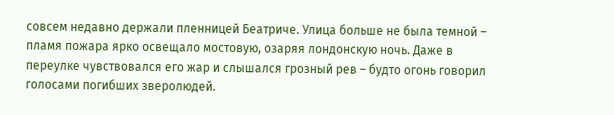совсем недавно держали пленницей Беатриче. Улица больше не была темной – пламя пожара ярко освещало мостовую, озаряя лондонскую ночь. Даже в переулке чувствовался его жар и слышался грозный рев – будто огонь говорил голосами погибших зверолюдей.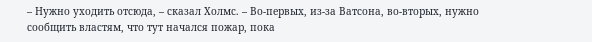– Нужно уходить отсюда, – сказал Холмс. – Во-первых, из-за Ватсона, во-вторых, нужно сообщить властям, что тут начался пожар, пока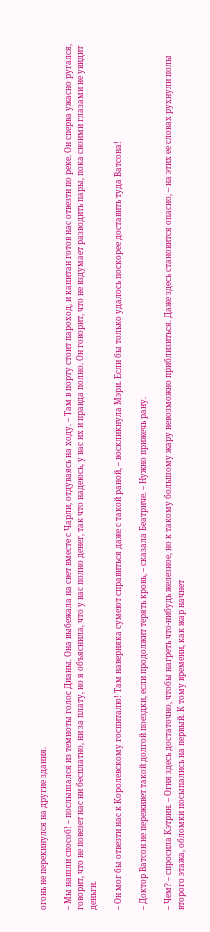огонь не перекинулся на другие здания.

– Мы нашли способ! – послышался из темноты голос Дианы. Она выбежала на свет вместе с Чарли, отдуваясь на ходу. – Там в порту стоит пароход, и капитан готов нас отвезти по реке. Он сперва ужасно ругался, говорит, что не повезет нас ни бесплатно, ни за плату, но я объяснила, что у вас полно денег, так что надеюсь, у вас их и правда полно. Он говорит, что не вздумает разводить пары, пока своими глазами не увидит деньги.

– Он мог бы отвезти нас к Королевскому госпиталю! Там наверняка сумеют справиться даже с такой раной, – воскликнула Мэри. Если бы только удалось поскорее доставить туда Ватсона!

– Доктор Ватсон не переживет такой долгой поездки, если продолжит терять кровь, – сказала Беатриче. – Нужно прижечь рану.

– Чем? – спросила Кэтрин. – Огня здесь достаточно, чтобы нагреть что-нибудь железное, но к такому большому жару невозможно приблизиться. Даже здесь становится опасно, – на этих ее словах рухнули полы второго этажа, обломки посыпались на первый. К тому времени, как жар начнет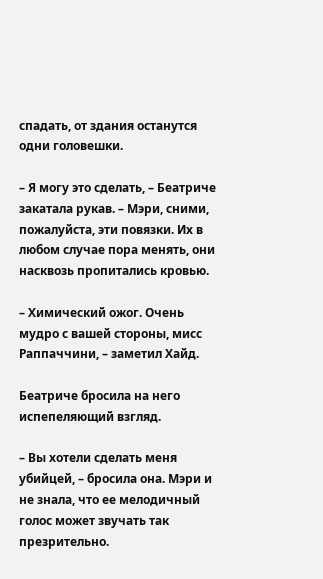спадать, от здания останутся одни головешки.

– Я могу это сделать, – Беатриче закатала рукав. – Мэри, сними, пожалуйста, эти повязки. Их в любом случае пора менять, они насквозь пропитались кровью.

– Химический ожог. Очень мудро с вашей стороны, мисс Раппаччини, – заметил Хайд.

Беатриче бросила на него испепеляющий взгляд.

– Вы хотели сделать меня убийцей, – бросила она. Мэри и не знала, что ее мелодичный голос может звучать так презрительно.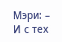Мэри: – И с тех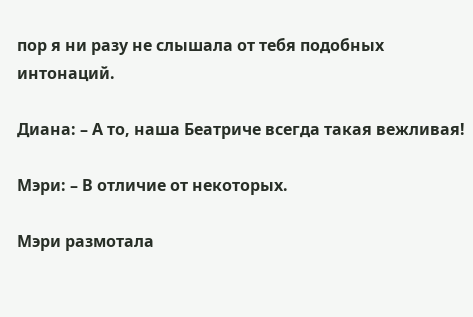пор я ни разу не слышала от тебя подобных интонаций.

Диана: – А то, наша Беатриче всегда такая вежливая!

Мэри: – В отличие от некоторых.

Мэри размотала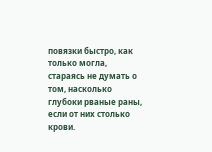повязки быстро, как только могла, стараясь не думать о том, насколько глубоки рваные раны, если от них столько крови.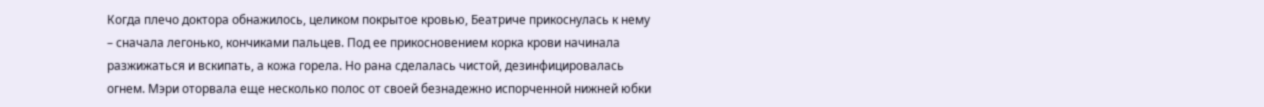Когда плечо доктора обнажилось, целиком покрытое кровью, Беатриче прикоснулась к нему – сначала легонько, кончиками пальцев. Под ее прикосновением корка крови начинала разжижаться и вскипать, а кожа горела. Но рана сделалась чистой, дезинфицировалась огнем. Мэри оторвала еще несколько полос от своей безнадежно испорченной нижней юбки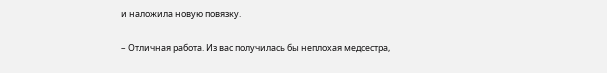и наложила новую повязку.

– Отличная работа. Из вас получилась бы неплохая медсестра,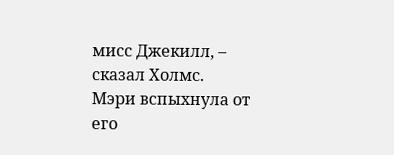мисс Джекилл, – сказал Холмс. Мэри вспыхнула от его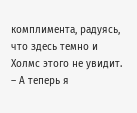комплимента, радуясь, что здесь темно и Холмс этого не увидит. – А теперь я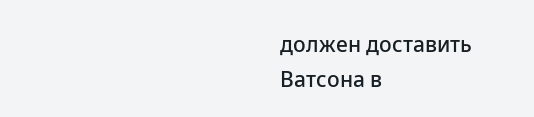должен доставить Ватсона в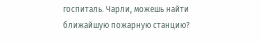госпиталь. Чарли, можешь найти ближайшую пожарную станцию?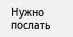Нужно послать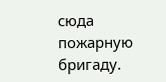сюда пожарную бригаду.